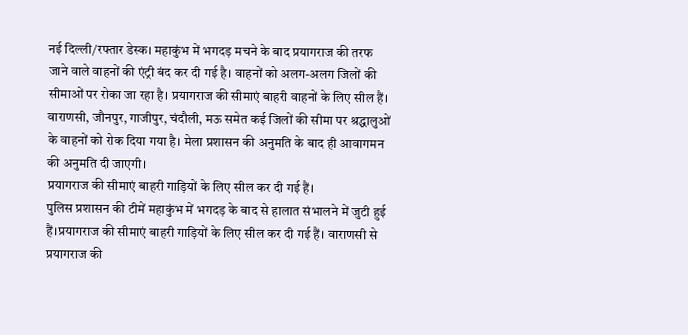नई दिल्ली/रफ्तार डेस्क। महाकुंभ में भगदड़ मचने के बाद प्रयागराज की तरफ जाने वाले वाहनों की एंट्री बंद कर दी गई है। वाहनों को अलग-अलग जिलों की सीमाओं पर रोका जा रहा है। प्रयागराज की सीमाएं बाहरी वाहनों के लिए सील हैं। वाराणसी, जौनपुर, गाजीपुर, चंदौली, मऊ समेत कई जिलों की सीमा पर श्रद्धालुओं के वाहनों को रोक दिया गया है। मेला प्रशासन की अनुमति के बाद ही आवागमन की अनुमति दी जाएगी।
प्रयागराज की सीमाएं बाहरी गाड़ियों के लिए सील कर दी गई हैं।
पुलिस प्रशासन की टीमें महाकुंभ में भगदड़ के बाद से हालात संभालने में जुटी हुई हैं।प्रयागराज की सीमाएं बाहरी गाड़ियों के लिए सील कर दी गई हैं। वाराणसी से प्रयागराज की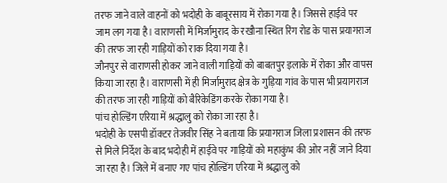तरफ जाने वाले वाहनों को भदोही के बाबूरसाय में रोका गया है। जिससे हाईवे पर जाम लग गया है। वाराणसी में मिर्जामुराद के रखौना स्थित रिंग रोड के पास प्रयागराज की तरफ जा रही गाड़ियों को राक दिया गया है।
जौनपुर से वाराणसी होकर जाने वाली गाड़ियों को बाबतपुर इलाके में रोका और वापस किया जा रहा है। वाराणसी में ही मिर्जामुराद क्षेत्र के गुड़िया गांव के पास भी प्रयागराज की तरफ जा रही गाड़ियों को बैरिकेडिंग करके रोका गया है।
पांच होल्डिंग एरिया में श्रद्धालु को रोका जा रहा है।
भदोही के एसपी डॉक्टर तेजवीर सिंह ने बताया कि प्रयागराज जिला प्रशासन की तरफ से मिले निर्देश के बाद भदोही में हाईवे पर गाड़ियों को महाकुंभ की ओर नहीं जाने दिया जा रहा है। जिले में बनाए गए पांच होल्डिंग एरिया में श्रद्धालु को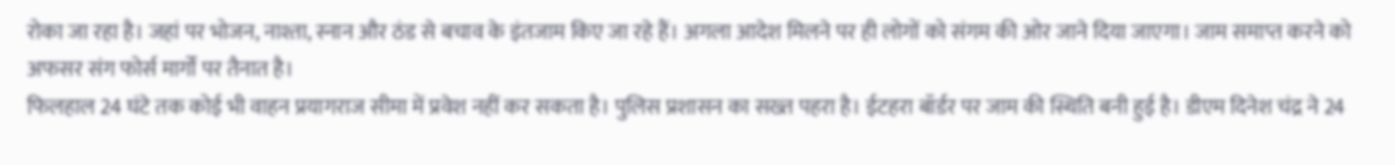रोका जा रहा है। जहां पर भोजन, नाश्ता, स्नान और ठंड से बचाव के इंतजाम किए जा रहे हैं। अगला आदेश मिलने पर ही लोगों को संगम की ओर जाने दिया जाएगा। जाम समाप्त करने को अफसर संग फोर्स मार्गों पर तैनात है।
फिलहाल 24 घंटे तक कोई भी वाहन प्रयागराज सीमा में प्रवेश नहीं कर सकता है। पुलिस प्रशासन का सख्त पहरा है। ईटहरा बॉर्डर पर जाम की स्थिति बनी हुई है। डीएम दिनेश चंद्र ने 24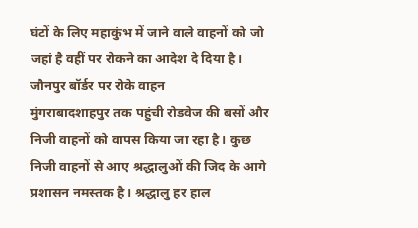घंटों के लिए महाकुंभ में जाने वाले वाहनों को जो जहां है वहीं पर रोकने का आदेश दे दिया है।
जौनपुर बॉर्डर पर रोके वाहन
मुंगराबादशाहपुर तक पहुंची रोडवेज की बसों और निजी वाहनों को वापस किया जा रहा है। कुछ निजी वाहनों से आए श्रद्धालुओं की जिद के आगे प्रशासन नमस्तक है। श्रद्धालु हर हाल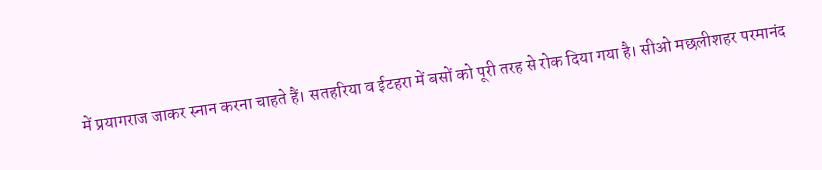में प्रयागराज जाकर स्नान करना चाहते हैं। सतहरिया व ईटहरा में बसों को पूरी तरह से रोक दिया गया है। सीओ मछलीशहर परमानंद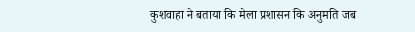कुशवाहा ने बताया कि मेला प्रशासन कि अनुमति जब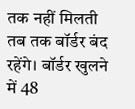तक नहीं मिलती तब तक बॉर्डर बंद रहेंगे। बॉर्डर खुलने में 48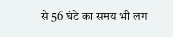से 56 घंटे का समय भी लग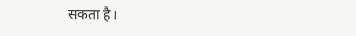सकता है।